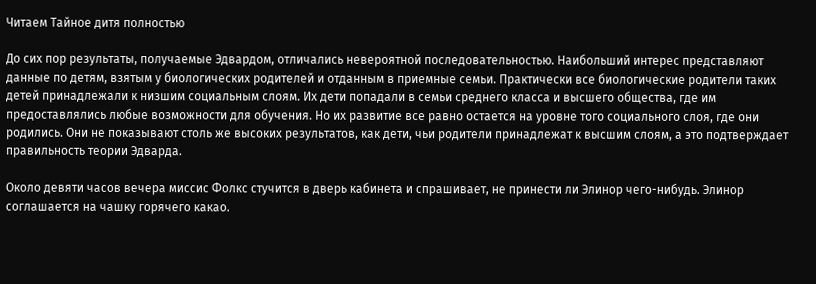Читаем Тайное дитя полностью

До сих пор результаты, получаемые Эдвардом, отличались невероятной последовательностью. Наибольший интерес представляют данные по детям, взятым у биологических родителей и отданным в приемные семьи. Практически все биологические родители таких детей принадлежали к низшим социальным слоям. Их дети попадали в семьи среднего класса и высшего общества, где им предоставлялись любые возможности для обучения. Но их развитие все равно остается на уровне того социального слоя, где они родились. Они не показывают столь же высоких результатов, как дети, чьи родители принадлежат к высшим слоям, а это подтверждает правильность теории Эдварда.

Около девяти часов вечера миссис Фолкс стучится в дверь кабинета и спрашивает, не принести ли Элинор чего-нибудь. Элинор соглашается на чашку горячего какао.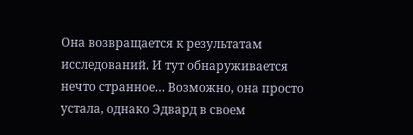Она возвращается к результатам исследований. И тут обнаруживается нечто странное… Возможно, она просто устала, однако Эдвард в своем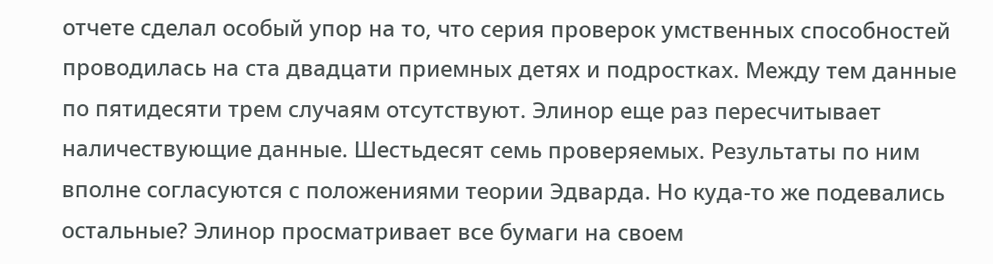отчете сделал особый упор на то, что серия проверок умственных способностей проводилась на ста двадцати приемных детях и подростках. Между тем данные по пятидесяти трем случаям отсутствуют. Элинор еще раз пересчитывает наличествующие данные. Шестьдесят семь проверяемых. Результаты по ним вполне согласуются с положениями теории Эдварда. Но куда-то же подевались остальные? Элинор просматривает все бумаги на своем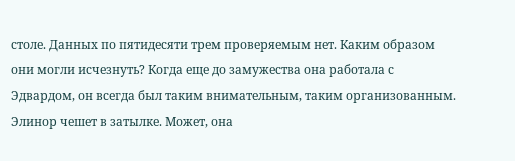столе. Данных по пятидесяти трем проверяемым нет. Каким образом они могли исчезнуть? Когда еще до замужества она работала с Эдвардом, он всегда был таким внимательным, таким организованным. Элинор чешет в затылке. Может, она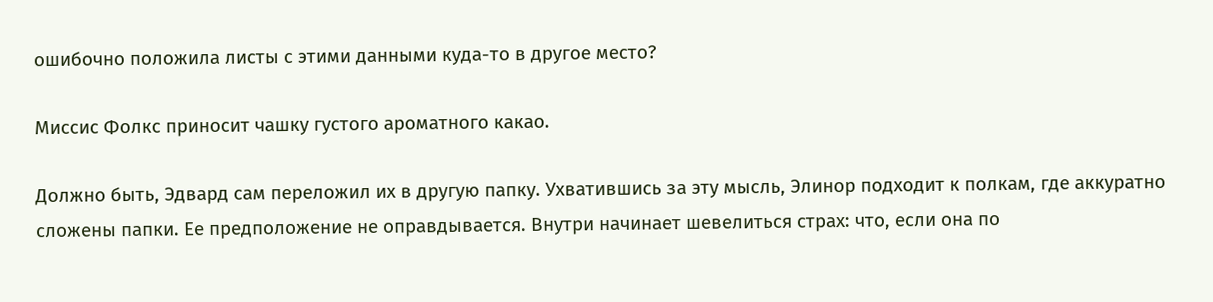ошибочно положила листы с этими данными куда-то в другое место?

Миссис Фолкс приносит чашку густого ароматного какао.

Должно быть, Эдвард сам переложил их в другую папку. Ухватившись за эту мысль, Элинор подходит к полкам, где аккуратно сложены папки. Ее предположение не оправдывается. Внутри начинает шевелиться страх: что, если она по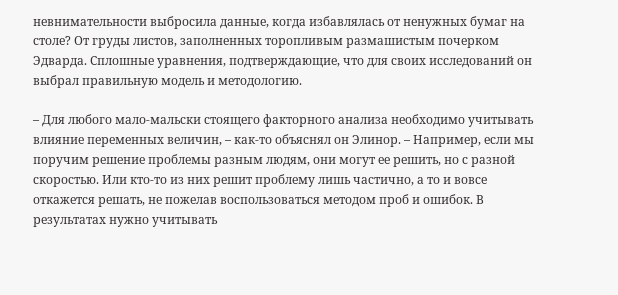невнимательности выбросила данные, когда избавлялась от ненужных бумаг на столе? От груды листов, заполненных торопливым размашистым почерком Эдварда. Сплошные уравнения, подтверждающие, что для своих исследований он выбрал правильную модель и методологию.

– Для любого мало-мальски стоящего факторного анализа необходимо учитывать влияние переменных величин, – как-то объяснял он Элинор. – Например, если мы поручим решение проблемы разным людям, они могут ее решить, но с разной скоростью. Или кто-то из них решит проблему лишь частично, а то и вовсе откажется решать, не пожелав воспользоваться методом проб и ошибок. В результатах нужно учитывать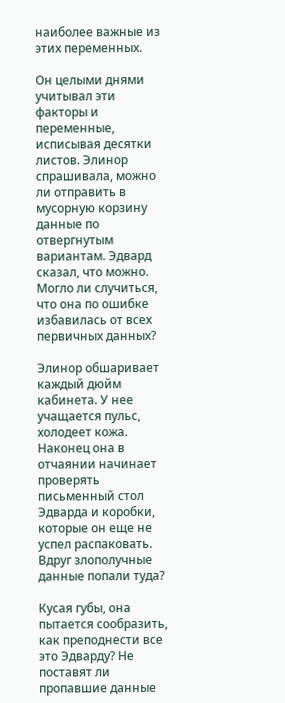наиболее важные из этих переменных.

Он целыми днями учитывал эти факторы и переменные, исписывая десятки листов. Элинор спрашивала, можно ли отправить в мусорную корзину данные по отвергнутым вариантам. Эдвард сказал, что можно. Могло ли случиться, что она по ошибке избавилась от всех первичных данных?

Элинор обшаривает каждый дюйм кабинета. У нее учащается пульс, холодеет кожа. Наконец она в отчаянии начинает проверять письменный стол Эдварда и коробки, которые он еще не успел распаковать. Вдруг злополучные данные попали туда?

Кусая губы, она пытается сообразить, как преподнести все это Эдварду? Не поставят ли пропавшие данные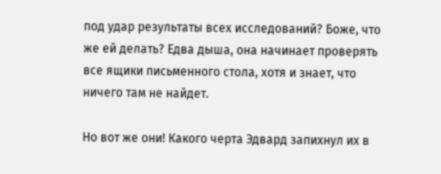под удар результаты всех исследований? Боже, что же ей делать? Едва дыша, она начинает проверять все ящики письменного стола, хотя и знает, что ничего там не найдет.

Но вот же они! Какого черта Эдвард запихнул их в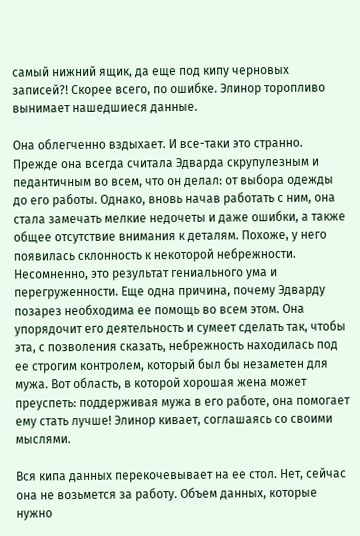самый нижний ящик, да еще под кипу черновых записей?! Скорее всего, по ошибке. Элинор торопливо вынимает нашедшиеся данные.

Она облегченно вздыхает. И все-таки это странно. Прежде она всегда считала Эдварда скрупулезным и педантичным во всем, что он делал: от выбора одежды до его работы. Однако, вновь начав работать с ним, она стала замечать мелкие недочеты и даже ошибки, а также общее отсутствие внимания к деталям. Похоже, у него появилась склонность к некоторой небрежности. Несомненно, это результат гениального ума и перегруженности. Еще одна причина, почему Эдварду позарез необходима ее помощь во всем этом. Она упорядочит его деятельность и сумеет сделать так, чтобы эта, с позволения сказать, небрежность находилась под ее строгим контролем, который был бы незаметен для мужа. Вот область, в которой хорошая жена может преуспеть: поддерживая мужа в его работе, она помогает ему стать лучше! Элинор кивает, соглашаясь со своими мыслями.

Вся кипа данных перекочевывает на ее стол. Нет, сейчас она не возьмется за работу. Объем данных, которые нужно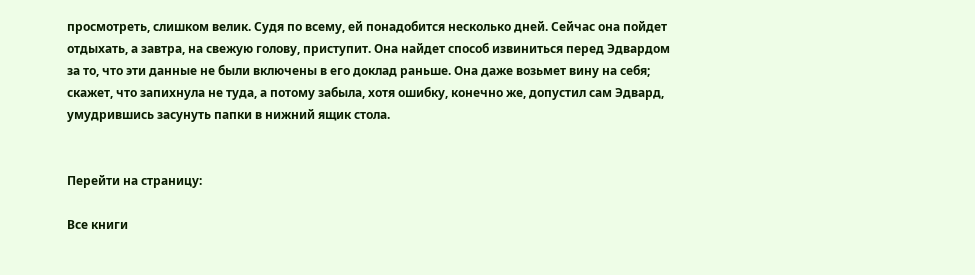просмотреть, слишком велик. Судя по всему, ей понадобится несколько дней. Сейчас она пойдет отдыхать, а завтра, на свежую голову, приступит. Она найдет способ извиниться перед Эдвардом за то, что эти данные не были включены в его доклад раньше. Она даже возьмет вину на себя; скажет, что запихнула не туда, а потому забыла, хотя ошибку, конечно же, допустил сам Эдвард, умудрившись засунуть папки в нижний ящик стола.


Перейти на страницу:

Все книги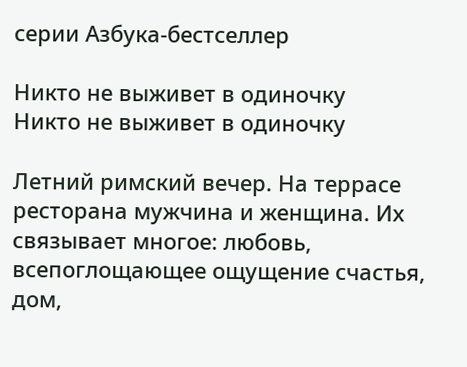серии Азбука-бестселлер

Никто не выживет в одиночку
Никто не выживет в одиночку

Летний римский вечер. На террасе ресторана мужчина и женщина. Их связывает многое: любовь, всепоглощающее ощущение счастья, дом,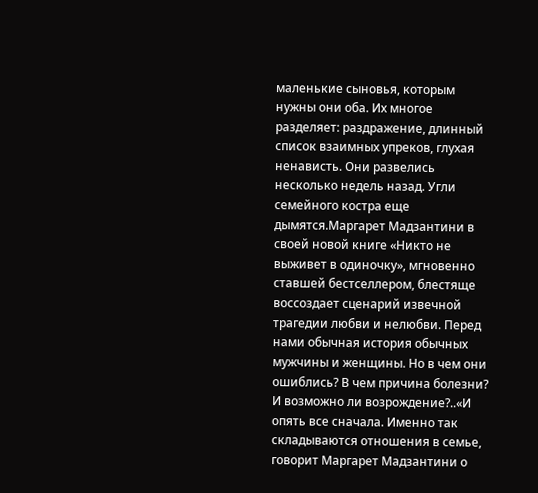маленькие сыновья, которым нужны они оба. Их многое разделяет: раздражение, длинный список взаимных упреков, глухая ненависть. Они развелись несколько недель назад. Угли семейного костра еще дымятся.Маргарет Мадзантини в своей новой книге «Никто не выживет в одиночку», мгновенно ставшей бестселлером, блестяще воссоздает сценарий извечной трагедии любви и нелюбви. Перед нами обычная история обычных мужчины и женщины. Но в чем они ошиблись? В чем причина болезни? И возможно ли возрождение?..«И опять все сначала. Именно так складываются отношения в семье, говорит Маргарет Мадзантини о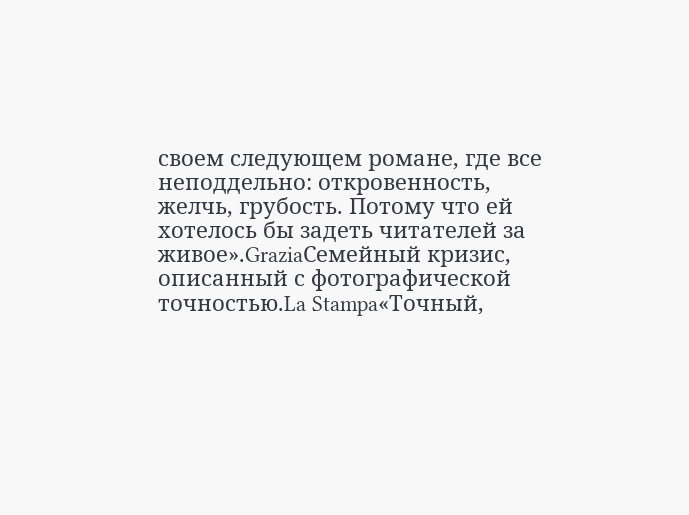своем следующем романе, где все неподдельно: откровенность, желчь, грубость. Потому что ей хотелось бы задеть читателей за живое».GraziaСемейный кризис, описанный с фотографической точностью.La Stampa«Точный,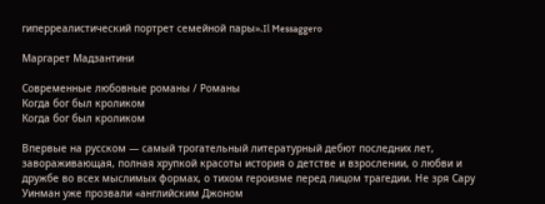гиперреалистический портрет семейной пары».Il Messaggero

Маргарет Мадзантини

Современные любовные романы / Романы
Когда бог был кроликом
Когда бог был кроликом

Впервые на русском — самый трогательный литературный дебют последних лет, завораживающая, полная хрупкой красоты история о детстве и взрослении, о любви и дружбе во всех мыслимых формах, о тихом героизме перед лицом трагедии. Не зря Сару Уинман уже прозвали «английским Джоном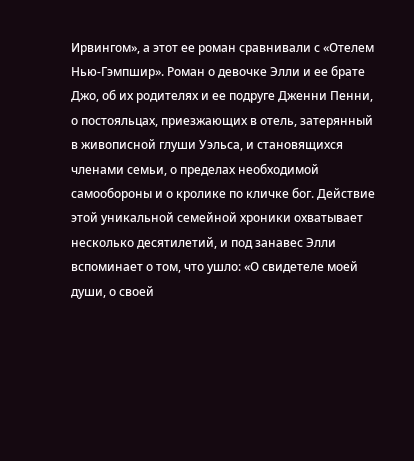Ирвингом», а этот ее роман сравнивали с «Отелем Нью-Гэмпшир». Роман о девочке Элли и ее брате Джо, об их родителях и ее подруге Дженни Пенни, о постояльцах, приезжающих в отель, затерянный в живописной глуши Уэльса, и становящихся членами семьи, о пределах необходимой самообороны и о кролике по кличке бог. Действие этой уникальной семейной хроники охватывает несколько десятилетий, и под занавес Элли вспоминает о том, что ушло: «О свидетеле моей души, о своей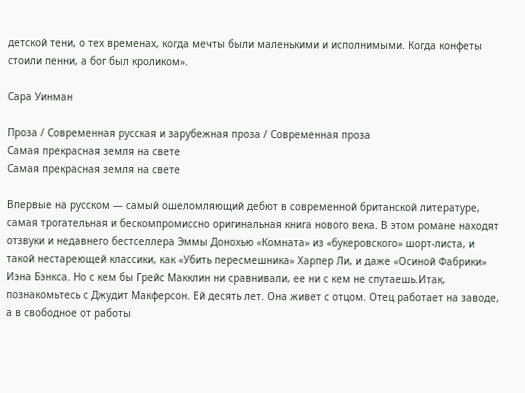детской тени, о тех временах, когда мечты были маленькими и исполнимыми. Когда конфеты стоили пенни, а бог был кроликом».

Сара Уинман

Проза / Современная русская и зарубежная проза / Современная проза
Самая прекрасная земля на свете
Самая прекрасная земля на свете

Впервые на русском — самый ошеломляющий дебют в современной британской литературе, самая трогательная и бескомпромиссно оригинальная книга нового века. В этом романе находят отзвуки и недавнего бестселлера Эммы Донохью «Комната» из «букеровского» шорт-листа, и такой нестареющей классики, как «Убить пересмешника» Харпер Ли, и даже «Осиной Фабрики» Иэна Бэнкса. Но с кем бы Грейс Макклин ни сравнивали, ее ни с кем не спутаешь.Итак, познакомьтесь с Джудит Макферсон. Ей десять лет. Она живет с отцом. Отец работает на заводе, а в свободное от работы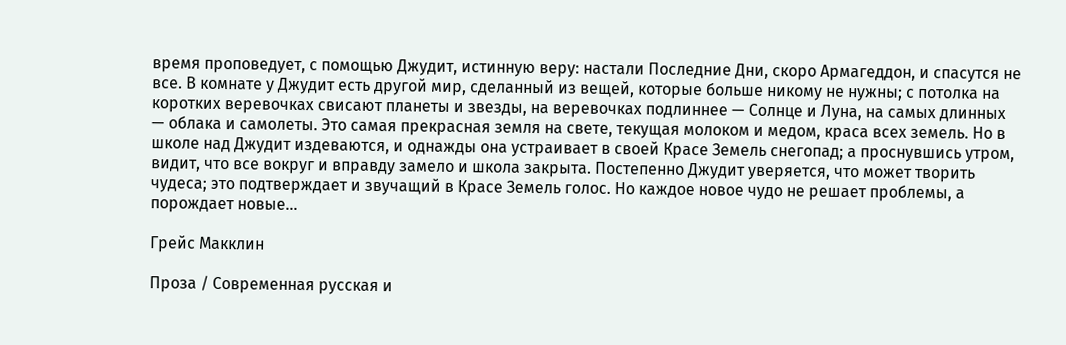время проповедует, с помощью Джудит, истинную веру: настали Последние Дни, скоро Армагеддон, и спасутся не все. В комнате у Джудит есть другой мир, сделанный из вещей, которые больше никому не нужны; с потолка на коротких веревочках свисают планеты и звезды, на веревочках подлиннее — Солнце и Луна, на самых длинных — облака и самолеты. Это самая прекрасная земля на свете, текущая молоком и медом, краса всех земель. Но в школе над Джудит издеваются, и однажды она устраивает в своей Красе Земель снегопад; а проснувшись утром, видит, что все вокруг и вправду замело и школа закрыта. Постепенно Джудит уверяется, что может творить чудеса; это подтверждает и звучащий в Красе Земель голос. Но каждое новое чудо не решает проблемы, а порождает новые…

Грейс Макклин

Проза / Современная русская и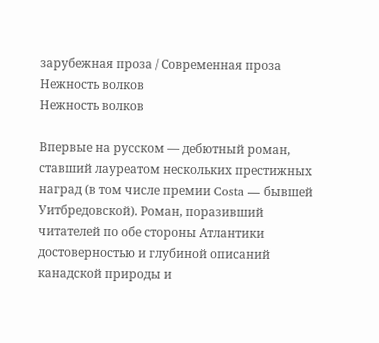зарубежная проза / Современная проза
Нежность волков
Нежность волков

Впервые на русском — дебютный роман, ставший лауреатом нескольких престижных наград (в том числе премии Costa — бывшей Уитбредовской). Роман, поразивший читателей по обе стороны Атлантики достоверностью и глубиной описаний канадской природы и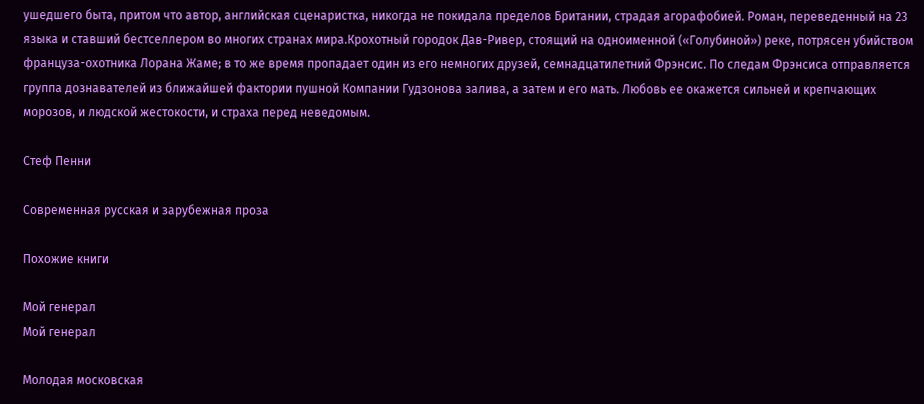ушедшего быта, притом что автор, английская сценаристка, никогда не покидала пределов Британии, страдая агорафобией. Роман, переведенный на 23 языка и ставший бестселлером во многих странах мира.Крохотный городок Дав-Ривер, стоящий на одноименной («Голубиной») реке, потрясен убийством француза-охотника Лорана Жаме; в то же время пропадает один из его немногих друзей, семнадцатилетний Фрэнсис. По следам Фрэнсиса отправляется группа дознавателей из ближайшей фактории пушной Компании Гудзонова залива, а затем и его мать. Любовь ее окажется сильней и крепчающих морозов, и людской жестокости, и страха перед неведомым.

Стеф Пенни

Современная русская и зарубежная проза

Похожие книги

Мой генерал
Мой генерал

Молодая московская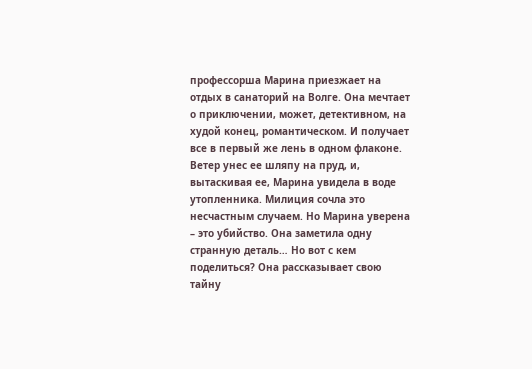профессорша Марина приезжает на отдых в санаторий на Волге. Она мечтает о приключении, может, детективном, на худой конец, романтическом. И получает все в первый же лень в одном флаконе. Ветер унес ее шляпу на пруд, и, вытаскивая ее, Марина увидела в воде утопленника. Милиция сочла это несчастным случаем. Но Марина уверена – это убийство. Она заметила одну странную деталь… Но вот с кем поделиться? Она рассказывает свою тайну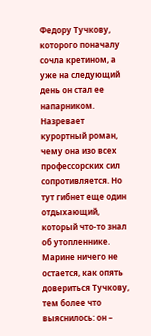Федору Тучкову, которого поначалу сочла кретином, а уже на следующий день он стал ее напарником. Назревает курортный роман, чему она изо всех профессорских сил сопротивляется. Но тут гибнет еще один отдыхающий, который что-то знал об утопленнике. Марине ничего не остается, как опять довериться Тучкову, тем более что выяснилось: он –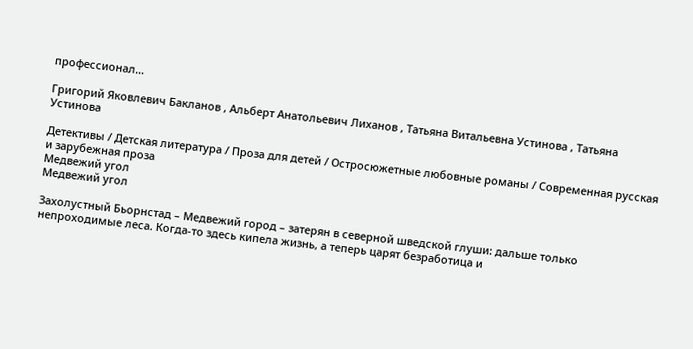профессионал…

Григорий Яковлевич Бакланов , Альберт Анатольевич Лиханов , Татьяна Витальевна Устинова , Татьяна Устинова

Детективы / Детская литература / Проза для детей / Остросюжетные любовные романы / Современная русская и зарубежная проза
Медвежий угол
Медвежий угол

Захолустный Бьорнстад – Медвежий город – затерян в северной шведской глуши: дальше только непроходимые леса. Когда-то здесь кипела жизнь, а теперь царят безработица и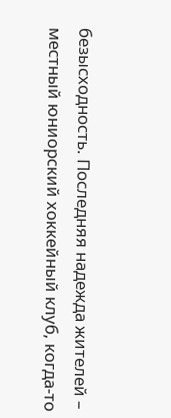безысходность. Последняя надежда жителей – местный юниорский хоккейный клуб, когда-то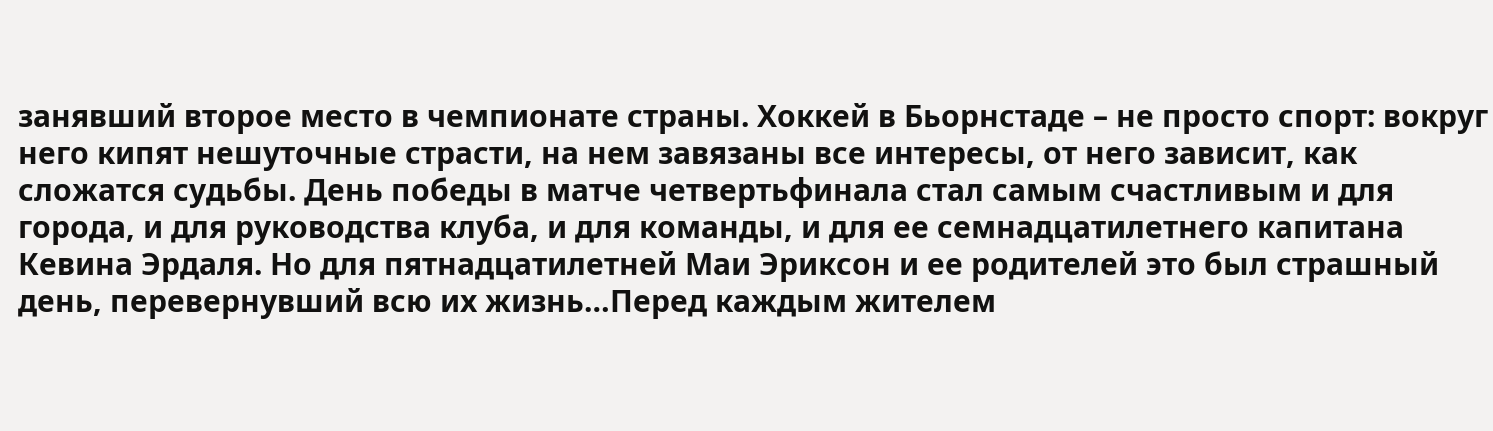занявший второе место в чемпионате страны. Хоккей в Бьорнстаде – не просто спорт: вокруг него кипят нешуточные страсти, на нем завязаны все интересы, от него зависит, как сложатся судьбы. День победы в матче четвертьфинала стал самым счастливым и для города, и для руководства клуба, и для команды, и для ее семнадцатилетнего капитана Кевина Эрдаля. Но для пятнадцатилетней Маи Эриксон и ее родителей это был страшный день, перевернувший всю их жизнь…Перед каждым жителем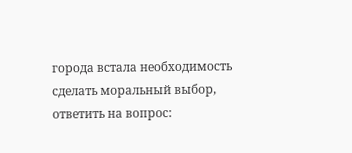города встала необходимость сделать моральный выбор, ответить на вопрос: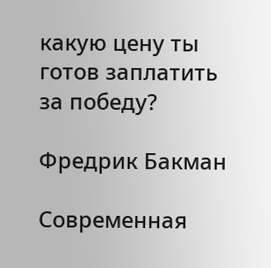какую цену ты готов заплатить за победу?

Фредрик Бакман

Современная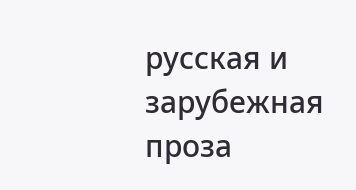русская и зарубежная проза